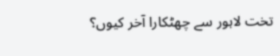تخت لاہور سے چھٹکارا آخر کیوں؟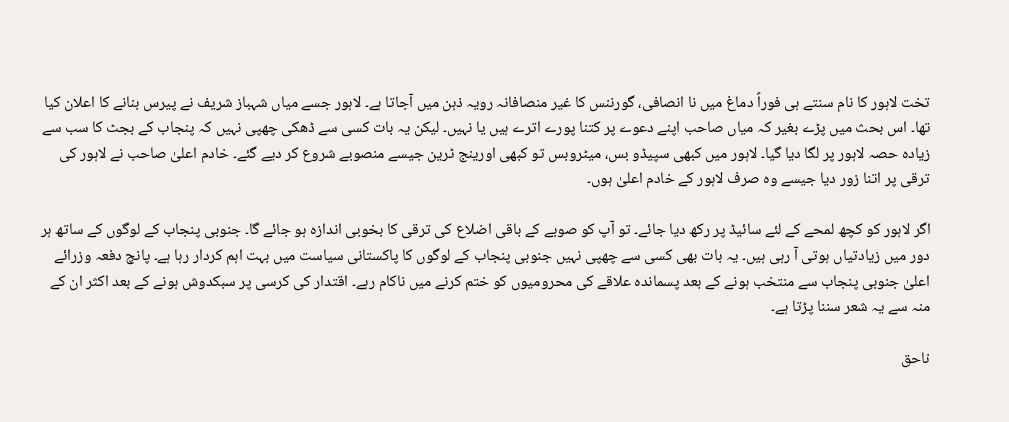تخت لاہور کا نام سنتے ہی فوراً دماغ میں نا انصافی، گورننس کا غیر منصافانہ رویہ ذہن میں آجاتا ہے۔ لاہور جسے میاں شہباز شریف نے پیرس بنانے کا اعلان کیا تھا۔ اس بحث میں پڑے بغیر کہ میاں صاحب اپنے دعوے پر کتنا پورے اترے ہیں یا نہیں۔ لیکن یہ بات کسی سے ڈھکی چھپی نہیں کہ پنجاب کے بجٹ کا سب سے زیادہ حصہ لاہور پر لگا دیا گیا۔ لاہور میں کبھی سپیڈو بس، میٹروبس تو کبھی اورینج ٹرین جیسے منصوبے شروع کر دیے گئے۔ خادم اعلیٰ صاحب نے لاہور کی ترقی پر اتنا زور دیا جیسے وہ صرف لاہور کے خادم اعلیٰ ہوں۔

اگر لاہور کو کچھ لمحے کے لئے سائیڈ پر رکھ دیا جائے۔ تو آپ کو صوبے کے باقی اضلاع کی ترقی کا بخوبی اندازہ ہو جائے گا۔ جنوبی پنجاب کے لوگوں کے ساتھ ہر دور میں زیادتیاں ہوتی آ رہی ہیں۔ یہ بات بھی کسی سے چھپی نہیں جنوبی پنجاب کے لوگوں کا پاکستانی سیاست میں بہت اہم کردار رہا ہے۔ پانچ دفعہ وزرائے اعلیٰ جنوبی پنجاب سے منتخب ہونے کے بعد پسماندہ علاقے کی محرومیوں کو ختم کرنے میں ناکام رہے۔ اقتدار کی کرسی پر سبکدوش ہونے کے بعد اکثر ان کے منہ سے یہ شعر سننا پڑتا ہے۔

ناحق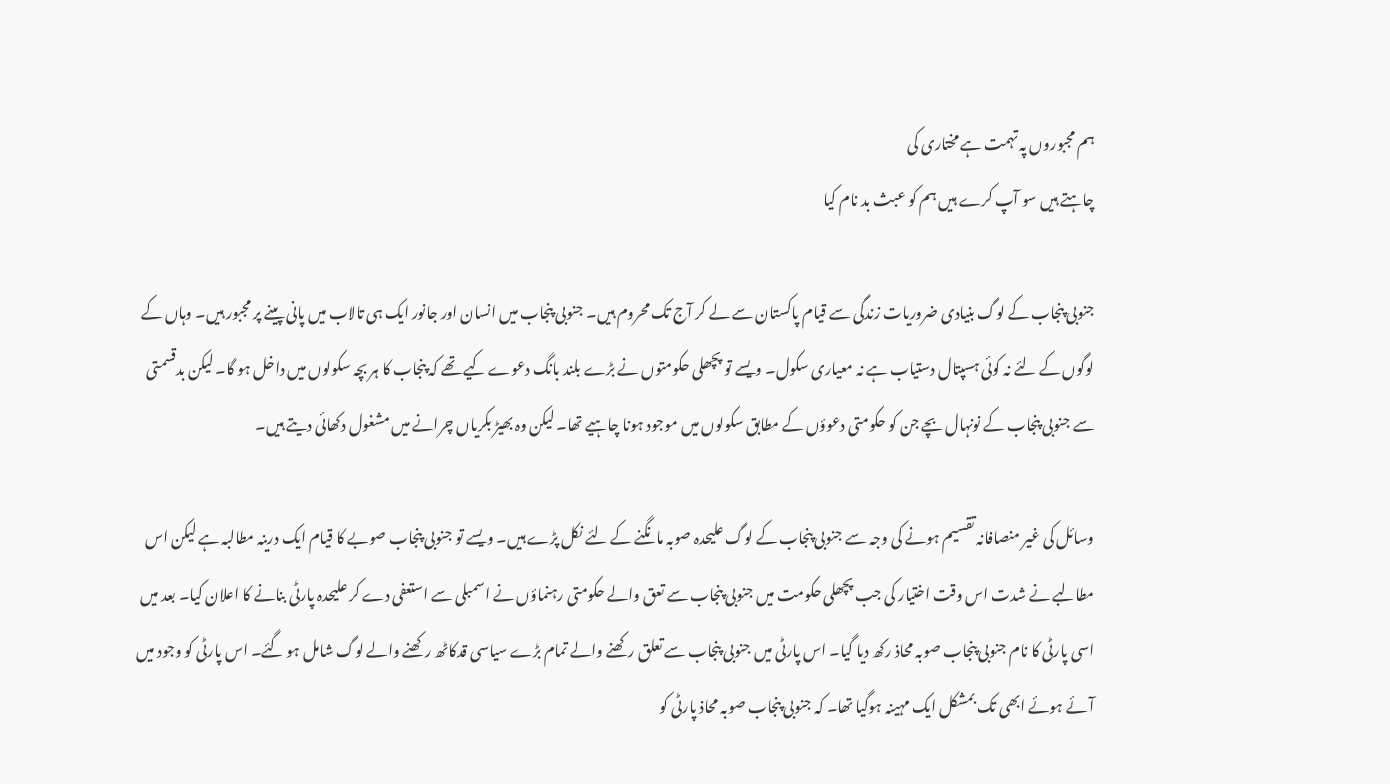ہم مجبوروں پہ تہمت ہے مختاری کی
چاہتے ہیں سو آپ کرے ہیں ہم کو عبث بد نام کیا

جنوبی پنجاب کے لوگ بنیادی ضروریات زندگی سے قیام پاکستان سے لے کر آج تک محروم ہیں۔ جنوبی پنجاب میں انسان اور جانور ایک ہی تالاب میں پانی پینے پر مجبور ہیں۔ وہاں کے لوگوں کے لئے نہ کوئی ہسپتال دستیاب ہے نہ معیاری سکول۔ ویسے تو پچھلی حکومتوں نے بڑے بلند بانگ دعوے کیے تھے کہ پنجاب کا ہر بچہ سکولوں میں داخل ہو گا۔ لیکن بدقسمتی سے جنوبی پنجاب کے نونہال بچے جن کو حکومتی دعوؤں کے مطابق سکولوں میں موجود ہونا چاہیے تھا۔ لیکن وہ بھیڑ بکریاں چرانے میں مشغول دکھائی دیتے ہیں۔

وسائل کی غیر منصافانہ تقسیم ہونے کی وجہ سے جنوبی پنجاب کے لوگ علیحدہ صوبہ مانگنے کے لئے نکل پڑے ہیں۔ ویسے تو جنوبی پنجاب صوبے کا قیام ایک درینہ مطالبہ ہے لیکن اس مطالبے نے شدت اس وقت اختیار کی جب پچھلی حکومت میں جنوبی پنجاب سے تعق والے حکومتی رہنماؤں نے اسمبلی سے استعفی دے کر علیحدہ پارٹی بنانے کا اعلان کیا۔ بعد میں اسی پارٹی کا نام جنوبی پنجاب صوبہ محاذ رکھ دیا گیا۔ اس پارٹی میں جنوبی پنجاب سے تعلق رکھنے والے تمام بڑے سیاسی قدکاٹھ رکھنے والے لوگ شامل ہو گئے۔ اس پارٹی کو وجود میں آئے ہوئے ابھی تک بمشکل ایک مہینہ ہوگیا تھا۔ کہ جنوبی پنجاب صوبہ محاذ پارٹی کو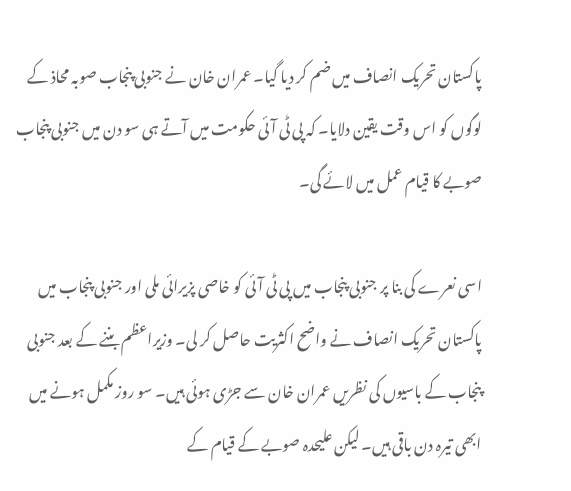پاکستان تحریک انصاف میں ضم کر دیا گیا۔ عمران خان نے جنوبی پنجاب صوبہ محاذ کے لوگوں کو اس وقت یقین دلایا۔ کہ پی ٹی آئی حکومت میں آتے ہی سو دن میں جنوبی پنجاب صوبے کا قیام عمل میں لائے گی۔

اسی نعرے کی بنا پر جنوبی پنجاب میں پی ٹی آئی کو خاصی پزیرائی ملی اور جنوبی پنجاب میں پاکستان تحریک انصاف نے واضح اکثریت حاصل کر لی۔ وزیراعظم بننے کے بعد جنوبی پنجاب کے باسیوں کی نظریں عمران خان سے جڑی ہوئی ہیں۔ سو روز مکمل ہونے میں ابھی تیرہ دن باقی ہیں۔ لیکن علیحدہ صوبے کے قیام کے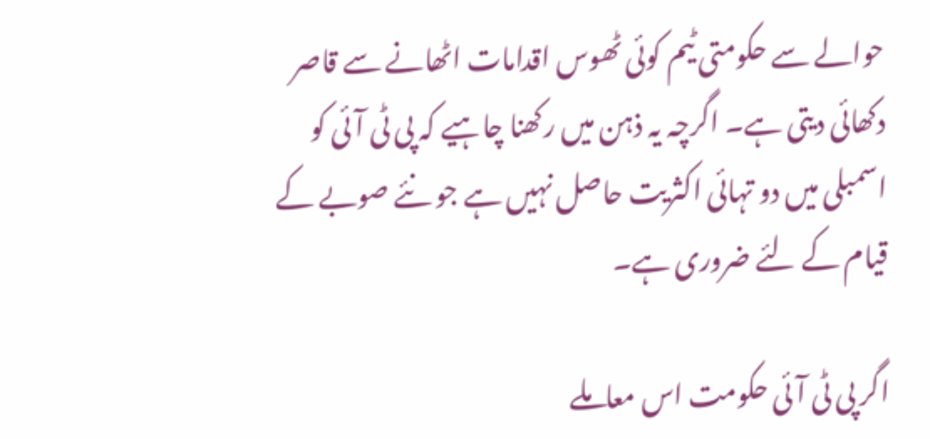حوالے سے حکومتی ٹیم کوئی ٹھوس اقدامات اٹھانے سے قاصر دکھائی دیتی ہے۔ اگرچہ یہ ذہن میں رکھنا چاہیے کہ پی ٹی آئی کو اسمبلی میں دو تہائی اکثریت حاصل نہیں ہے جو نئے صوبے کے قیام کے لئے ضروری ہے۔

اگر پی ٹی آئی حکومت اس معاملے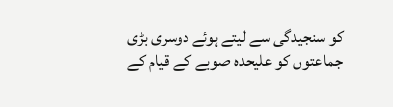کو سنجیدگی سے لیتے ہوئے دوسری بڑی جماعتوں کو علیحدہ صوبے کے قیام کے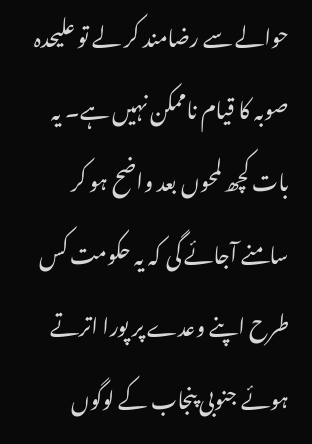حوالے سے رضامند کر لے تو علیحدہ صوبہ کا قیام ناممکن نہیں ہے۔ یہ بات کچھ لمحوں بعد واضح ہو کر سامنے آجائے گی کہ یہ حکومت کس طرح اپنے وعدے پر پورا اترتے ہوئے جنوبی پنجاب کے لوگوں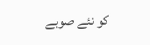کو نئے صوبے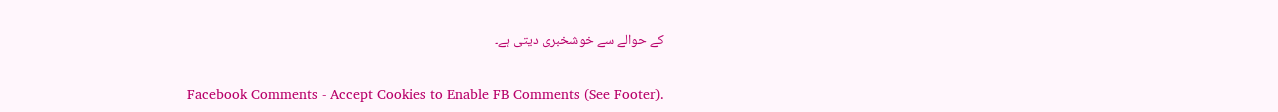کے حوالے سے خوشخبری دیتی ہے۔


Facebook Comments - Accept Cookies to Enable FB Comments (See Footer).